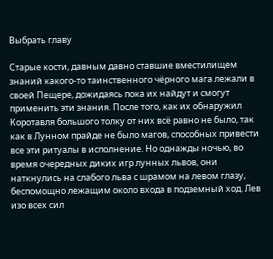Выбрать главу

Старые кости, давным давно ставшие вместилищем знаний какого-то таинственного чёрного мага лежали в своей Пещере, дожидаясь пока их найдут и смогут применить эти знания. После того, как их обнаружил Коротавля большого толку от них всё равно не было, так как в Лунном прайде не было магов, способных привести все эти ритуалы в исполнение. Но однажды ночью, во время очередных диких игр лунных львов, они наткнулись на слабого льва с шрамом на левом глазу, беспомощно лежащим около входа в подземный ход. Лев изо всех сил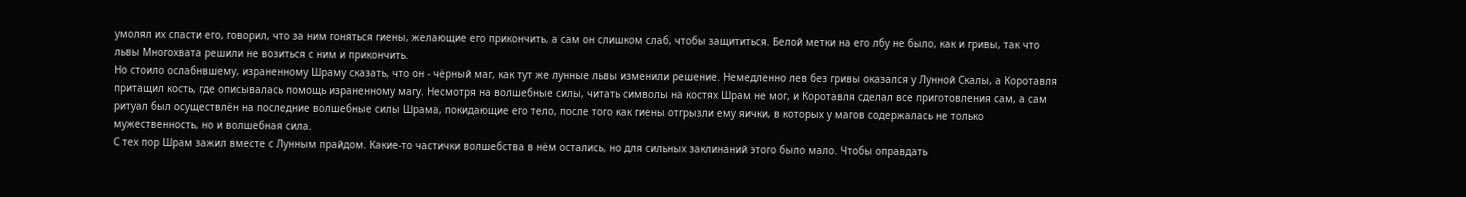умолял их спасти его, говорил, что за ним гоняться гиены, желающие его прикончить, а сам он слишком слаб, чтобы защититься. Белой метки на его лбу не было, как и гривы, так что львы Многохвата решили не возиться с ним и прикончить.
Но стоило ослабнвшему, израненному Шраму сказать, что он - чёрный маг, как тут же лунные львы изменили решение. Немедленно лев без гривы оказался у Лунной Скалы, а Коротавля притащил кость, где описывалась помощь израненному магу. Несмотря на волшебные силы, читать символы на костях Шрам не мог, и Коротавля сделал все приготовления сам, а сам ритуал был осуществлён на последние волшебные силы Шрама, покидающие его тело, после того как гиены отгрызли ему яички, в которых у магов содержалась не только мужественность, но и волшебная сила.
С тех пор Шрам зажил вместе с Лунным прайдом. Какие-то частички волшебства в нём остались, но для сильных заклинаний этого было мало. Чтобы оправдать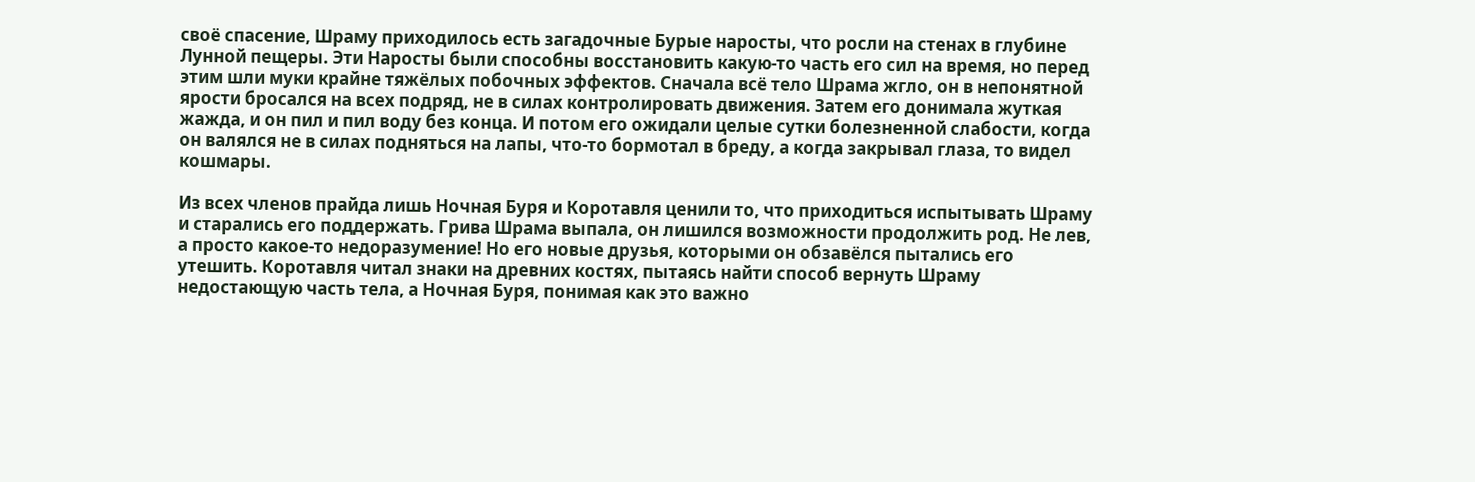своё спасение, Шраму приходилось есть загадочные Бурые наросты, что росли на стенах в глубине Лунной пещеры. Эти Наросты были способны восстановить какую-то часть его сил на время, но перед этим шли муки крайне тяжёлых побочных эффектов. Сначала всё тело Шрама жгло, он в непонятной ярости бросался на всех подряд, не в силах контролировать движения. Затем его донимала жуткая жажда, и он пил и пил воду без конца. И потом его ожидали целые сутки болезненной слабости, когда он валялся не в силах подняться на лапы, что-то бормотал в бреду, а когда закрывал глаза, то видел кошмары.

Из всех членов прайда лишь Ночная Буря и Коротавля ценили то, что приходиться испытывать Шраму и старались его поддержать. Грива Шрама выпала, он лишился возможности продолжить род. Не лев, а просто какое-то недоразумение! Но его новые друзья, которыми он обзавёлся пытались его утешить. Коротавля читал знаки на древних костях, пытаясь найти способ вернуть Шраму недостающую часть тела, а Ночная Буря, понимая как это важно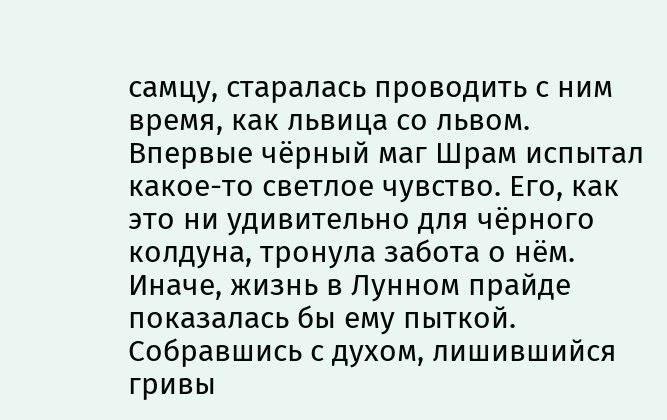самцу, старалась проводить с ним время, как львица со львом.
Впервые чёрный маг Шрам испытал какое-то светлое чувство. Его, как это ни удивительно для чёрного колдуна, тронула забота о нём. Иначе, жизнь в Лунном прайде показалась бы ему пыткой.
Собравшись с духом, лишившийся гривы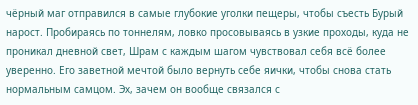чёрный маг отправился в самые глубокие уголки пещеры, чтобы съесть Бурый нарост. Пробираясь по тоннелям, ловко просовываясь в узкие проходы, куда не проникал дневной свет, Шрам с каждым шагом чувствовал себя всё более уверенно. Его заветной мечтой было вернуть себе яички, чтобы снова стать нормальным самцом. Эх, зачем он вообще связался с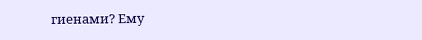гиенами? Ему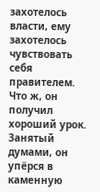захотелось власти, ему захотелось чувствовать себя правителем. Что ж, он получил хороший урок.
Занятый думами, он упёрся в каменную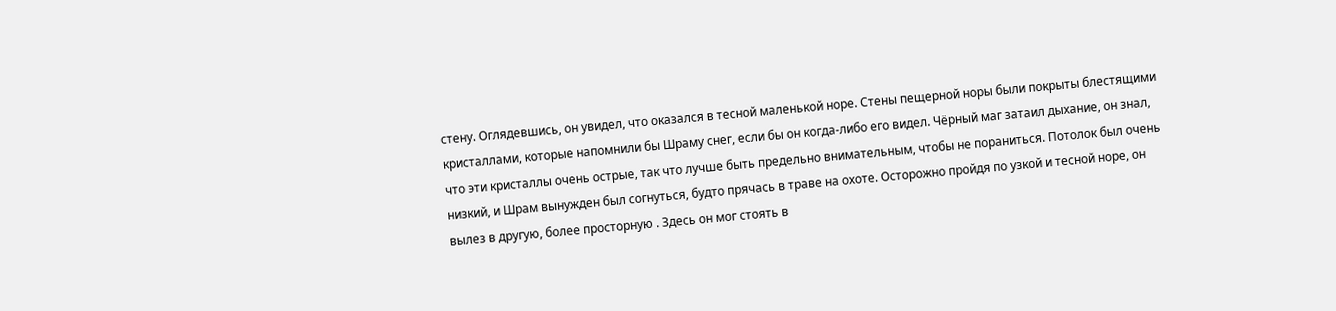стену. Оглядевшись, он увидел, что оказался в тесной маленькой норе. Стены пещерной норы были покрыты блестящими кристаллами, которые напомнили бы Шраму снег, если бы он когда-либо его видел. Чёрный маг затаил дыхание, он знал, что эти кристаллы очень острые, так что лучше быть предельно внимательным, чтобы не пораниться. Потолок был очень низкий, и Шрам вынужден был согнуться, будто прячась в траве на охоте. Осторожно пройдя по узкой и тесной норе, он вылез в другую, более просторную . Здесь он мог стоять в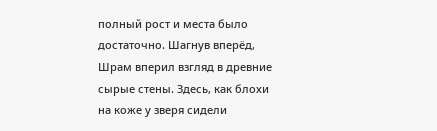полный рост и места было достаточно. Шагнув вперёд, Шрам вперил взгляд в древние сырые стены. Здесь, как блохи на коже у зверя сидели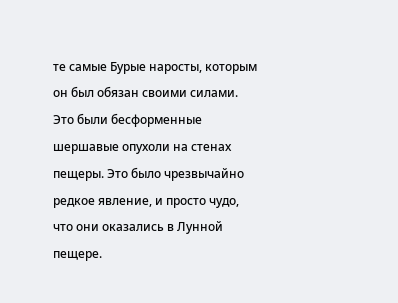те самые Бурые наросты, которым он был обязан своими силами. Это были бесформенные шершавые опухоли на стенах пещеры. Это было чрезвычайно редкое явление, и просто чудо, что они оказались в Лунной пещере.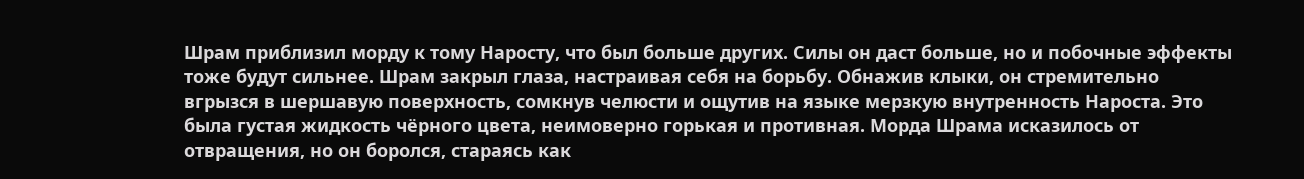Шрам приблизил морду к тому Наросту, что был больше других. Силы он даст больше, но и побочные эффекты тоже будут сильнее. Шрам закрыл глаза, настраивая себя на борьбу. Обнажив клыки, он стремительно вгрызся в шершавую поверхность, сомкнув челюсти и ощутив на языке мерзкую внутренность Нароста. Это была густая жидкость чёрного цвета, неимоверно горькая и противная. Морда Шрама исказилось от отвращения, но он боролся, стараясь как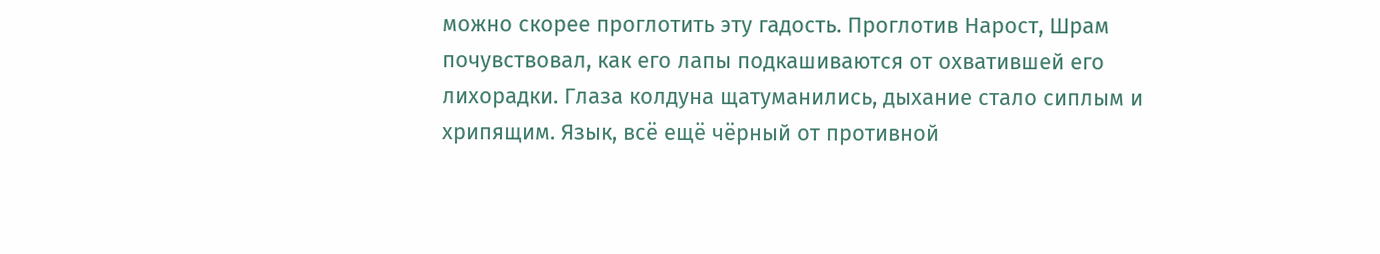можно скорее проглотить эту гадость. Проглотив Нарост, Шрам почувствовал, как его лапы подкашиваются от охватившей его лихорадки. Глаза колдуна щатуманились, дыхание стало сиплым и хрипящим. Язык, всё ещё чёрный от противной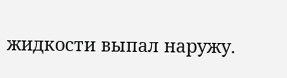жидкости выпал наружу.